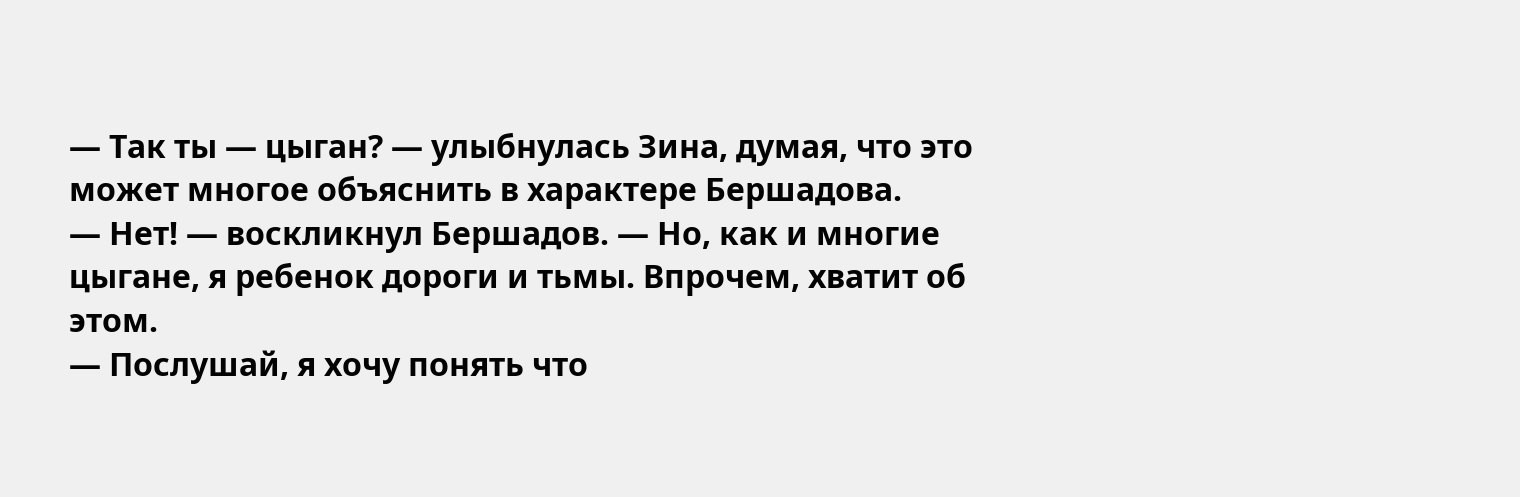— Так ты — цыган? — улыбнулась Зина, думая, что это может многое объяснить в характере Бершадова.
— Нет! — воскликнул Бершадов. — Но, как и многие цыгане, я ребенок дороги и тьмы. Впрочем, хватит об этом.
— Послушай, я хочу понять что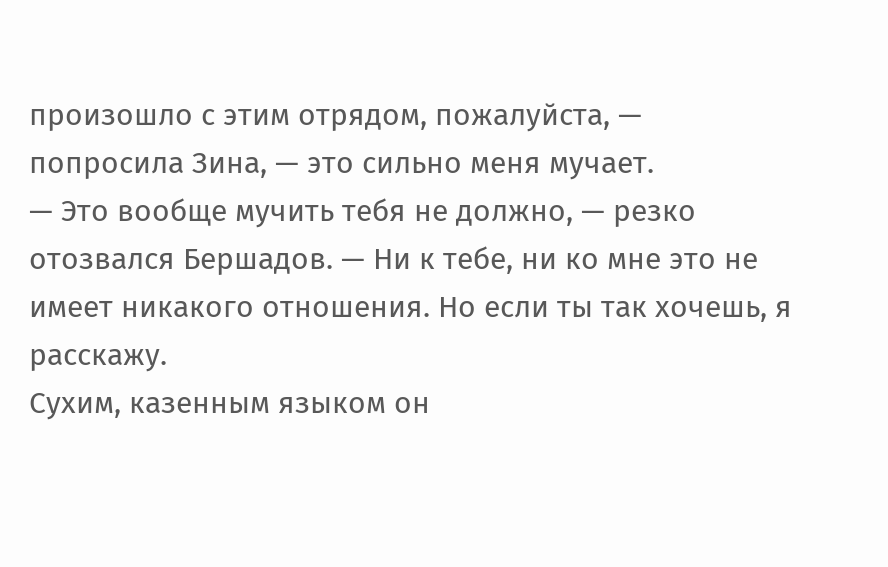произошло с этим отрядом, пожалуйста, — попросила Зина, — это сильно меня мучает.
— Это вообще мучить тебя не должно, — резко отозвался Бершадов. — Ни к тебе, ни ко мне это не имеет никакого отношения. Но если ты так хочешь, я расскажу.
Сухим, казенным языком он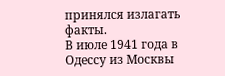принялся излагать факты.
В июле 1941 года в Одессу из Москвы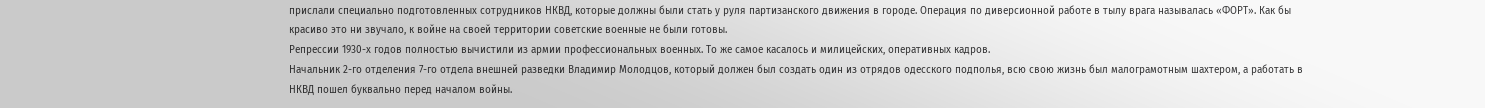прислали специально подготовленных сотрудников НКВД, которые должны были стать у руля партизанского движения в городе. Операция по диверсионной работе в тылу врага называлась «ФОРТ». Как бы красиво это ни звучало, к войне на своей территории советские военные не были готовы.
Репрессии 1930-х годов полностью вычистили из армии профессиональных военных. То же самое касалось и милицейских, оперативных кадров.
Начальник 2-го отделения 7-го отдела внешней разведки Владимир Молодцов, который должен был создать один из отрядов одесского подполья, всю свою жизнь был малограмотным шахтером, а работать в НКВД пошел буквально перед началом войны.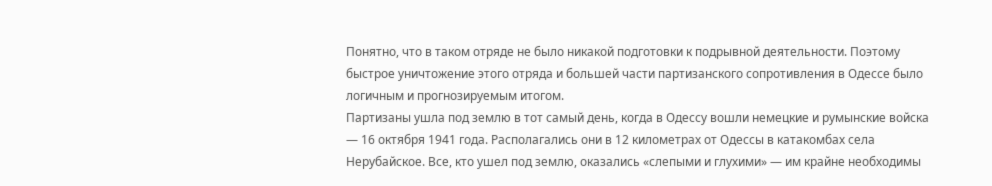Понятно, что в таком отряде не было никакой подготовки к подрывной деятельности. Поэтому быстрое уничтожение этого отряда и большей части партизанского сопротивления в Одессе было логичным и прогнозируемым итогом.
Партизаны ушла под землю в тот самый день, когда в Одессу вошли немецкие и румынские войска — 16 октября 1941 года. Располагались они в 12 километрах от Одессы в катакомбах села Нерубайское. Все, кто ушел под землю, оказались «слепыми и глухими» — им крайне необходимы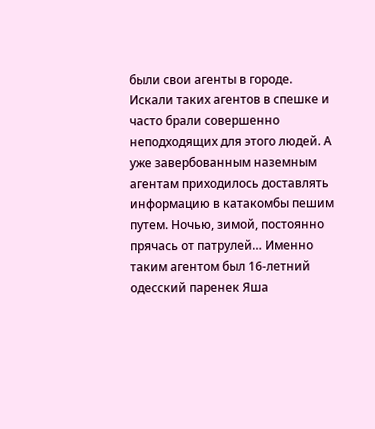были свои агенты в городе.
Искали таких агентов в спешке и часто брали совершенно неподходящих для этого людей. А уже завербованным наземным агентам приходилось доставлять информацию в катакомбы пешим путем. Ночью, зимой, постоянно прячась от патрулей… Именно таким агентом был 16-летний одесский паренек Яша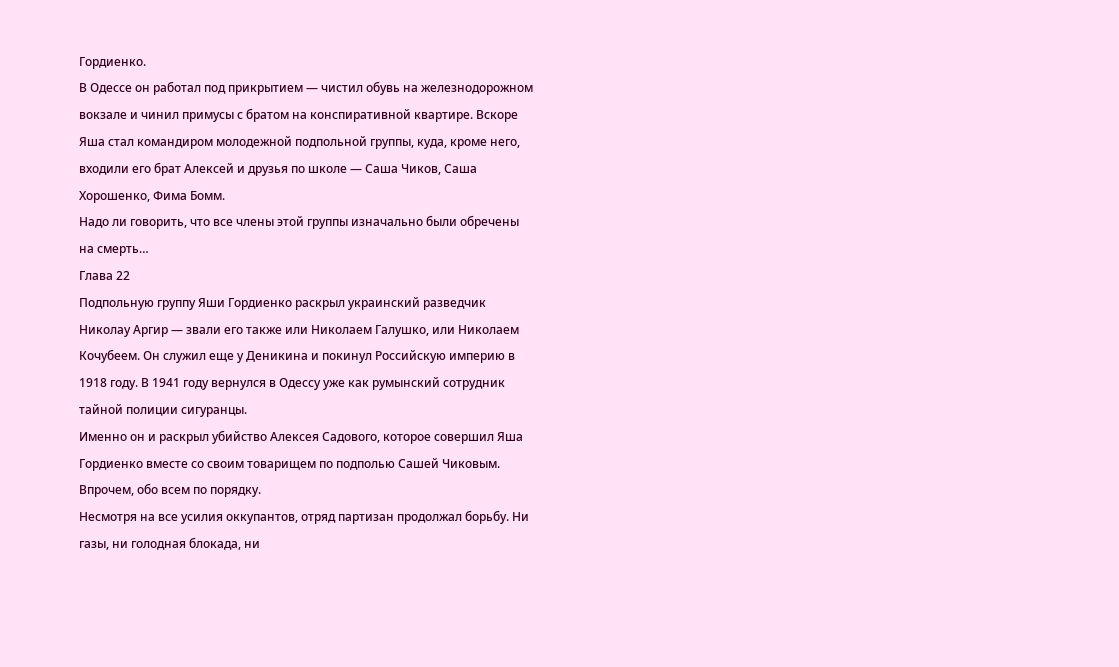Гордиенко.
В Одессе он работал под прикрытием — чистил обувь на железнодорожном вокзале и чинил примусы с братом на конспиративной квартире. Вскоре Яша стал командиром молодежной подпольной группы, куда, кроме него, входили его брат Алексей и друзья по школе — Саша Чиков, Саша Хорошенко, Фима Бомм.
Надо ли говорить, что все члены этой группы изначально были обречены на смерть…
Глава 22
Подпольную группу Яши Гордиенко раскрыл украинский разведчик Николау Аргир — звали его также или Николаем Галушко, или Николаем Кочубеем. Он служил еще у Деникина и покинул Российскую империю в 1918 году. В 1941 году вернулся в Одессу уже как румынский сотрудник тайной полиции сигуранцы.
Именно он и раскрыл убийство Алексея Садового, которое совершил Яша Гордиенко вместе со своим товарищем по подполью Сашей Чиковым. Впрочем, обо всем по порядку.
Несмотря на все усилия оккупантов, отряд партизан продолжал борьбу. Ни газы, ни голодная блокада, ни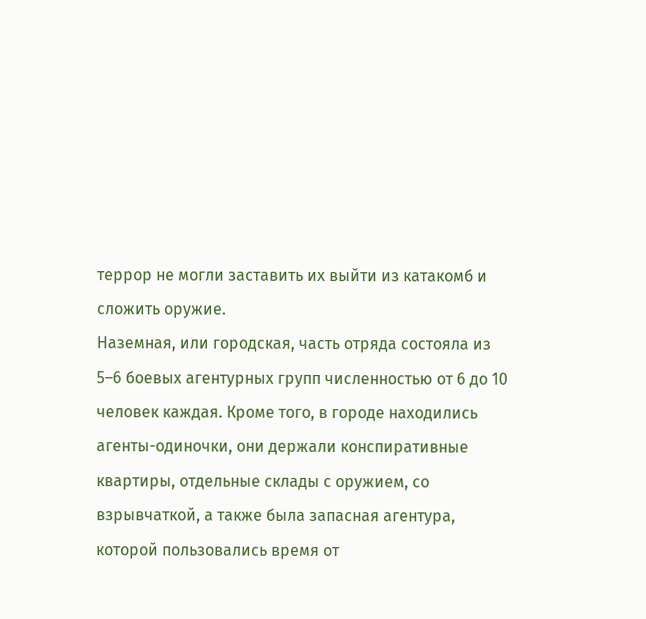террор не могли заставить их выйти из катакомб и сложить оружие.
Наземная, или городская, часть отряда состояла из 5–6 боевых агентурных групп численностью от 6 до 10 человек каждая. Кроме того, в городе находились агенты-одиночки, они держали конспиративные квартиры, отдельные склады с оружием, со взрывчаткой, а также была запасная агентура, которой пользовались время от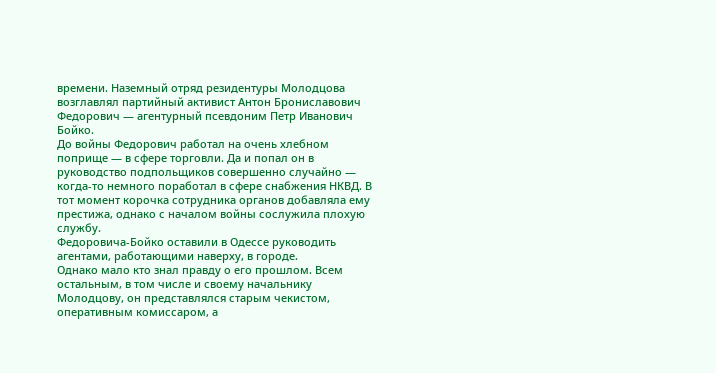времени. Наземный отряд резидентуры Молодцова возглавлял партийный активист Антон Брониславович Федорович — агентурный псевдоним Петр Иванович Бойко.
До войны Федорович работал на очень хлебном поприще — в сфере торговли. Да и попал он в руководство подпольщиков совершенно случайно — когда-то немного поработал в сфере снабжения НКВД. В тот момент корочка сотрудника органов добавляла ему престижа, однако с началом войны сослужила плохую службу.
Федоровича-Бойко оставили в Одессе руководить агентами, работающими наверху, в городе.
Однако мало кто знал правду о его прошлом. Всем остальным, в том числе и своему начальнику Молодцову, он представлялся старым чекистом, оперативным комиссаром, а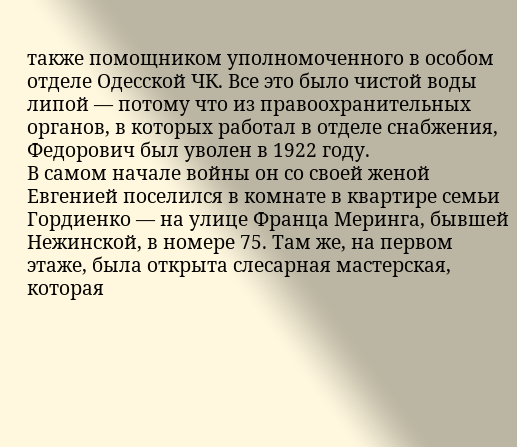также помощником уполномоченного в особом отделе Одесской ЧК. Все это было чистой воды липой — потому что из правоохранительных органов, в которых работал в отделе снабжения, Федорович был уволен в 1922 году.
В самом начале войны он со своей женой Евгенией поселился в комнате в квартире семьи Гордиенко — на улице Франца Меринга, бывшей Нежинской, в номере 75. Там же, на первом этаже, была открыта слесарная мастерская, которая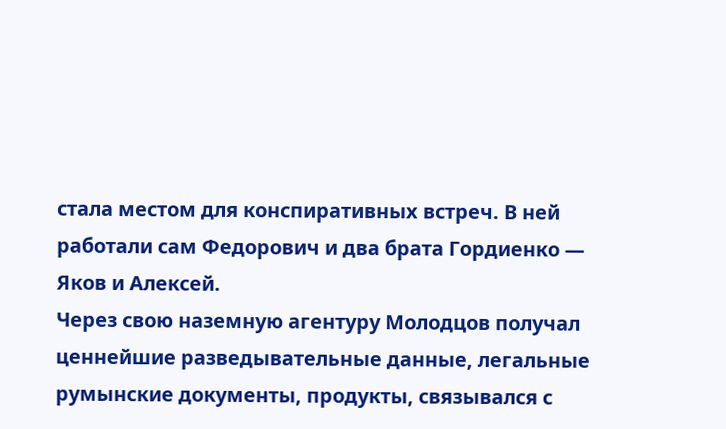стала местом для конспиративных встреч. В ней работали сам Федорович и два брата Гордиенко — Яков и Алексей.
Через свою наземную агентуру Молодцов получал ценнейшие разведывательные данные, легальные румынские документы, продукты, связывался с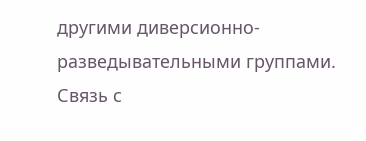другими диверсионно-разведывательными группами.
Связь с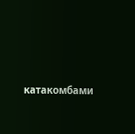катакомбами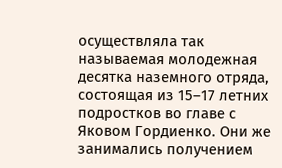осуществляла так называемая молодежная десятка наземного отряда, состоящая из 15–17 летних подростков во главе с Яковом Гордиенко. Они же занимались получением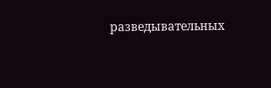разведывательных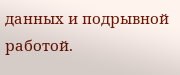данных и подрывной работой.